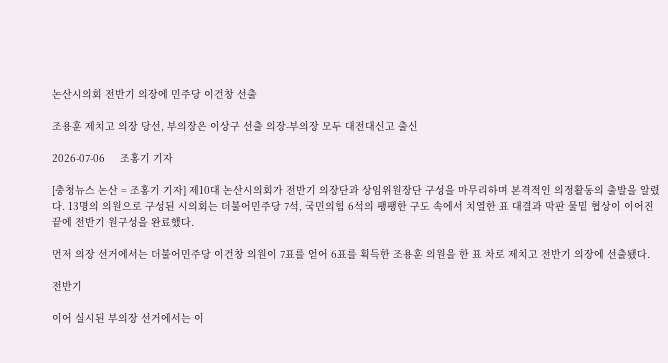논산시의회 전반기 의장에 민주당 이건창 선출

조용훈 제치고 의장 당선, 부의장은 이상구 선출 의장-부의장 모두 대전대신고 출신

2026-07-06     조홍기 기자

[충청뉴스 논산 = 조홍기 기자] 제10대 논산시의회가 전반기 의장단과 상임위원장단 구성을 마무리하며 본격적인 의정활동의 출발을 알렸다. 13명의 의원으로 구성된 시의회는 더불어민주당 7석, 국민의힘 6석의 팽팽한 구도 속에서 치열한 표 대결과 막판 물밑 협상이 이어진 끝에 전반기 원구성을 완료했다.

먼저 의장 선거에서는 더불어민주당 이건창 의원이 7표를 얻어 6표를 획득한 조용훈 의원을 한 표 차로 제치고 전반기 의장에 선출됐다.

전반기

이어 실시된 부의장 선거에서는 이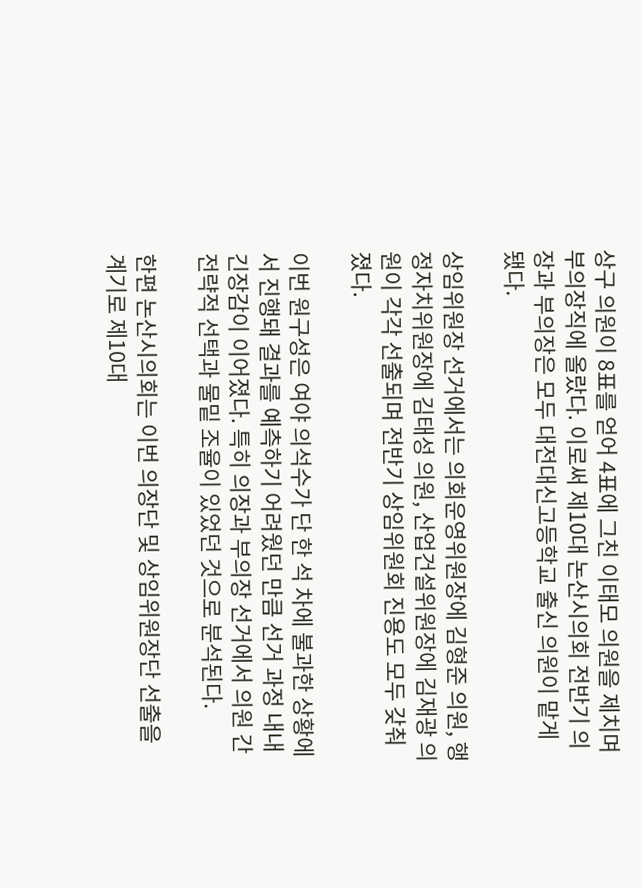상구 의원이 8표를 얻어 4표에 그친 이태모 의원을 제치며 부의장직에 올랐다. 이로써 제10대 논산시의회 전반기 의장과 부의장은 모두 대전대신고등학교 출신 의원이 맡게 됐다.

상임위원장 선거에서는 의회운영위원장에 김형준 의원, 행정자치위원장에 김태성 의원, 산업건설위원장에 김재광 의원이 각각 선출되며 전반기 상임위원회 진용도 모두 갖춰졌다.

이번 원구성은 여야 의석수가 단 한 석 차에 불과한 상황에서 진행돼 결과를 예측하기 어려웠던 만큼 선거 과정 내내 긴장감이 이어졌다. 특히 의장과 부의장 선거에서 의원 간 전략적 선택과 물밑 조율이 있었던 것으로 분석된다.

한편 논산시의회는 이번 의장단 및 상임위원장단 선출을 계기로 제10대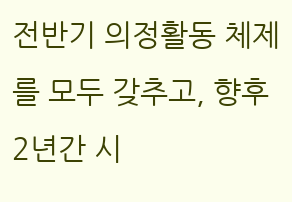전반기 의정활동 체제를 모두 갖추고, 향후 2년간 시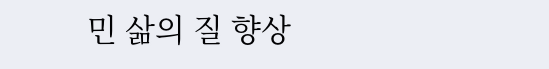민 삶의 질 향상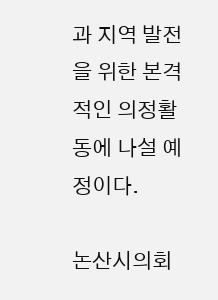과 지역 발전을 위한 본격적인 의정활동에 나설 예정이다.

논산시의회